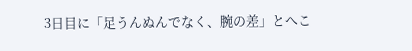3日目に「足うんぬんでなく、腕の差」とへこ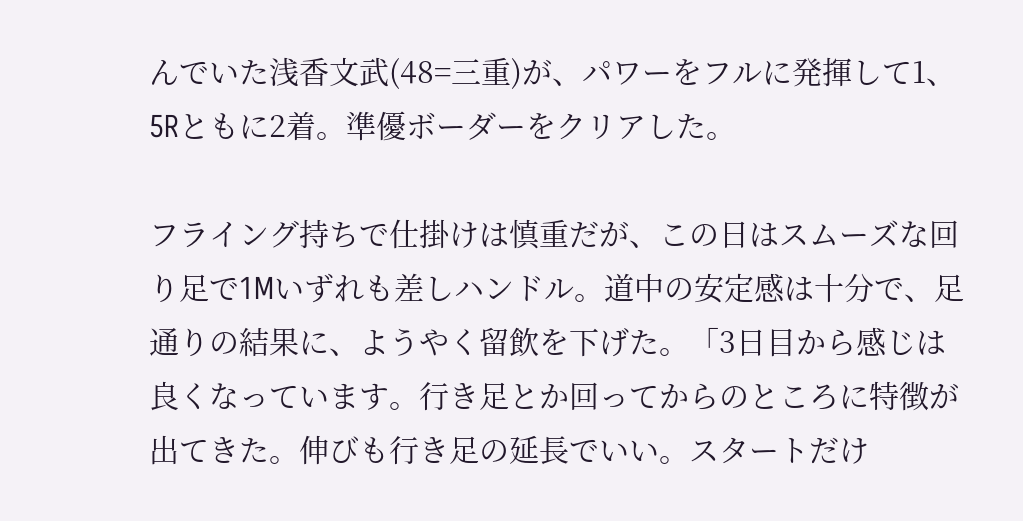んでいた浅香文武(48=三重)が、パワーをフルに発揮して1、5Rともに2着。準優ボーダーをクリアした。

フライング持ちで仕掛けは慎重だが、この日はスムーズな回り足で1Mいずれも差しハンドル。道中の安定感は十分で、足通りの結果に、ようやく留飲を下げた。「3日目から感じは良くなっています。行き足とか回ってからのところに特徴が出てきた。伸びも行き足の延長でいい。スタートだけ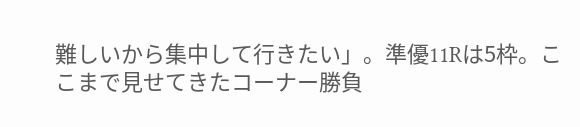難しいから集中して行きたい」。準優11Rは5枠。ここまで見せてきたコーナー勝負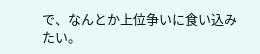で、なんとか上位争いに食い込みたい。